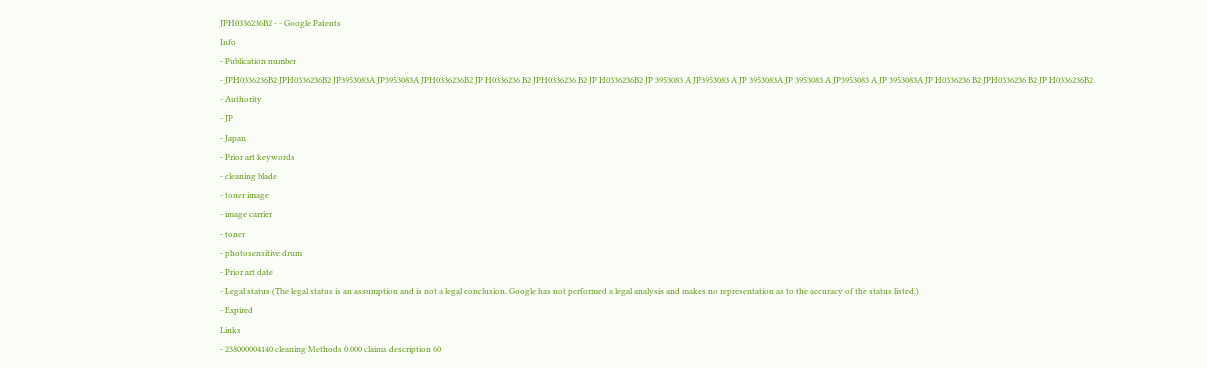JPH0336236B2 - - Google Patents
Info
- Publication number
- JPH0336236B2 JPH0336236B2 JP3953083A JP3953083A JPH0336236B2 JP H0336236 B2 JPH0336236 B2 JP H0336236B2 JP 3953083 A JP3953083 A JP 3953083A JP 3953083 A JP3953083 A JP 3953083A JP H0336236 B2 JPH0336236 B2 JP H0336236B2
- Authority
- JP
- Japan
- Prior art keywords
- cleaning blade
- toner image
- image carrier
- toner
- photosensitive drum
- Prior art date
- Legal status (The legal status is an assumption and is not a legal conclusion. Google has not performed a legal analysis and makes no representation as to the accuracy of the status listed.)
- Expired
Links
- 238000004140 cleaning Methods 0.000 claims description 60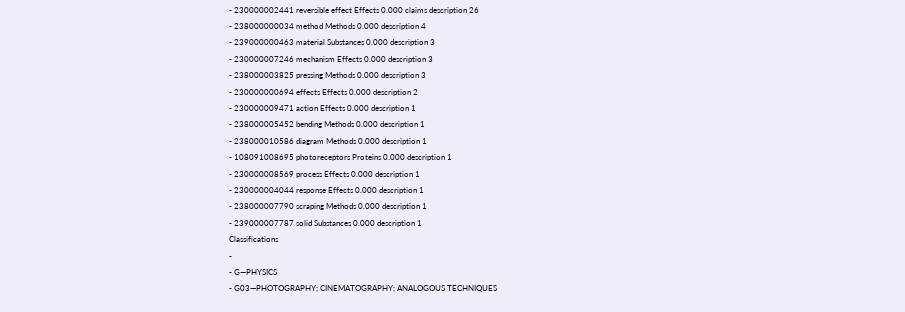- 230000002441 reversible effect Effects 0.000 claims description 26
- 238000000034 method Methods 0.000 description 4
- 239000000463 material Substances 0.000 description 3
- 230000007246 mechanism Effects 0.000 description 3
- 238000003825 pressing Methods 0.000 description 3
- 230000000694 effects Effects 0.000 description 2
- 230000009471 action Effects 0.000 description 1
- 238000005452 bending Methods 0.000 description 1
- 238000010586 diagram Methods 0.000 description 1
- 108091008695 photoreceptors Proteins 0.000 description 1
- 230000008569 process Effects 0.000 description 1
- 230000004044 response Effects 0.000 description 1
- 238000007790 scraping Methods 0.000 description 1
- 239000007787 solid Substances 0.000 description 1
Classifications
-
- G—PHYSICS
- G03—PHOTOGRAPHY; CINEMATOGRAPHY; ANALOGOUS TECHNIQUES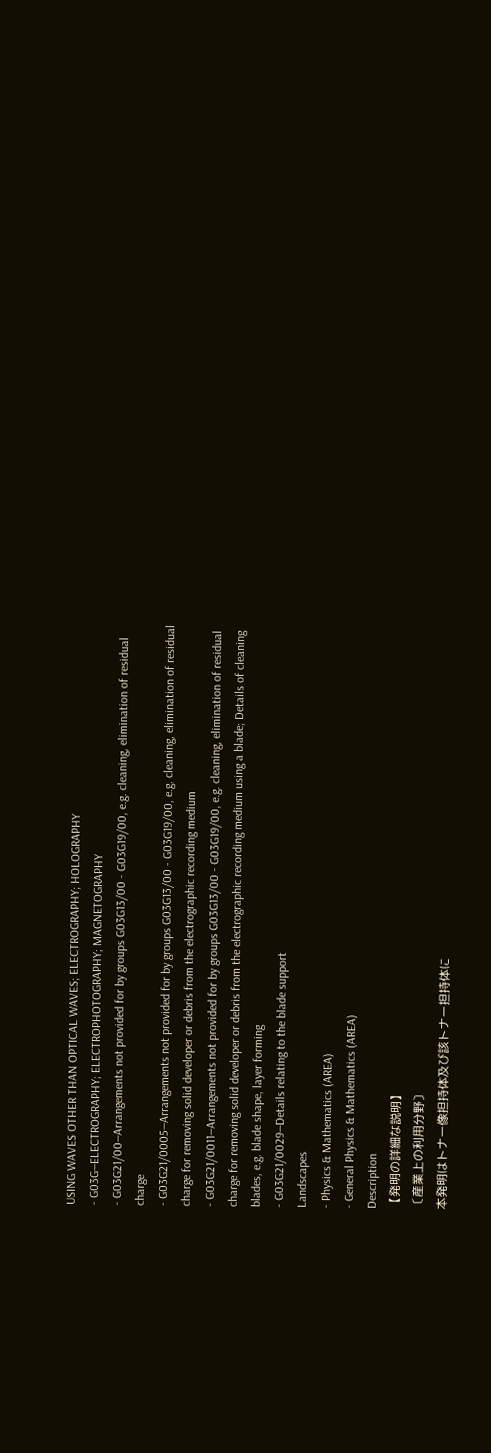USING WAVES OTHER THAN OPTICAL WAVES; ELECTROGRAPHY; HOLOGRAPHY
- G03G—ELECTROGRAPHY; ELECTROPHOTOGRAPHY; MAGNETOGRAPHY
- G03G21/00—Arrangements not provided for by groups G03G13/00 - G03G19/00, e.g. cleaning, elimination of residual charge
- G03G21/0005—Arrangements not provided for by groups G03G13/00 - G03G19/00, e.g. cleaning, elimination of residual charge for removing solid developer or debris from the electrographic recording medium
- G03G21/0011—Arrangements not provided for by groups G03G13/00 - G03G19/00, e.g. cleaning, elimination of residual charge for removing solid developer or debris from the electrographic recording medium using a blade; Details of cleaning blades, e.g. blade shape, layer forming
- G03G21/0029—Details relating to the blade support
Landscapes
- Physics & Mathematics (AREA)
- General Physics & Mathematics (AREA)
Description
【発明の詳細な説明】
〔産業上の利用分野〕
本発明はトナー像担持体及び該トナー担持体に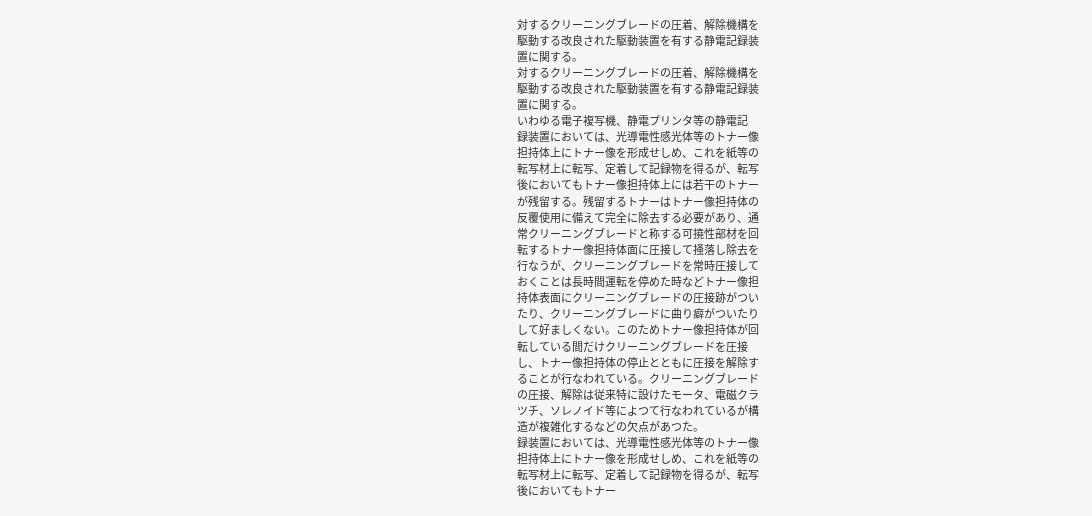対するクリーニングブレードの圧着、解除機構を
駆動する改良された駆動装置を有する静電記録装
置に関する。
対するクリーニングブレードの圧着、解除機構を
駆動する改良された駆動装置を有する静電記録装
置に関する。
いわゆる電子複写機、静電プリンタ等の静電記
録装置においては、光導電性感光体等のトナー像
担持体上にトナー像を形成せしめ、これを紙等の
転写材上に転写、定着して記録物を得るが、転写
後においてもトナー像担持体上には若干のトナー
が残留する。残留するトナーはトナー像担持体の
反覆使用に備えて完全に除去する必要があり、通
常クリーニングブレードと称する可撓性部材を回
転するトナー像担持体面に圧接して掻落し除去を
行なうが、クリーニングブレードを常時圧接して
おくことは長時間運転を停めた時などトナー像担
持体表面にクリーニングブレードの圧接跡がつい
たり、クリーニングブレードに曲り癖がついたり
して好ましくない。このためトナー像担持体が回
転している間だけクリーニングブレードを圧接
し、トナー像担持体の停止とともに圧接を解除す
ることが行なわれている。クリーニングブレード
の圧接、解除は従来特に設けたモータ、電磁クラ
ツチ、ソレノイド等によつて行なわれているが構
造が複雑化するなどの欠点があつた。
録装置においては、光導電性感光体等のトナー像
担持体上にトナー像を形成せしめ、これを紙等の
転写材上に転写、定着して記録物を得るが、転写
後においてもトナー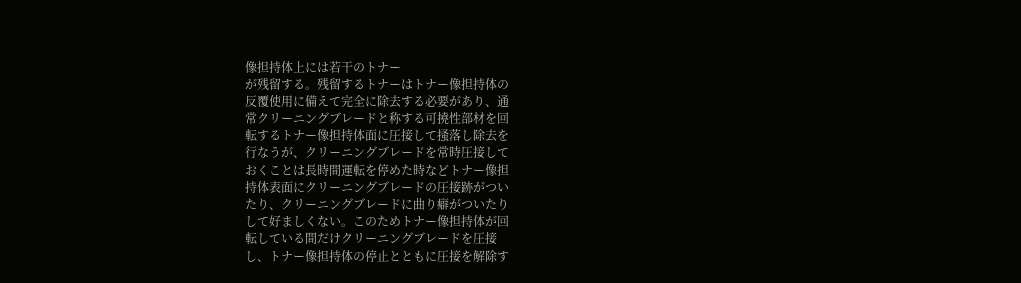像担持体上には若干のトナー
が残留する。残留するトナーはトナー像担持体の
反覆使用に備えて完全に除去する必要があり、通
常クリーニングブレードと称する可撓性部材を回
転するトナー像担持体面に圧接して掻落し除去を
行なうが、クリーニングブレードを常時圧接して
おくことは長時間運転を停めた時などトナー像担
持体表面にクリーニングブレードの圧接跡がつい
たり、クリーニングブレードに曲り癖がついたり
して好ましくない。このためトナー像担持体が回
転している間だけクリーニングブレードを圧接
し、トナー像担持体の停止とともに圧接を解除す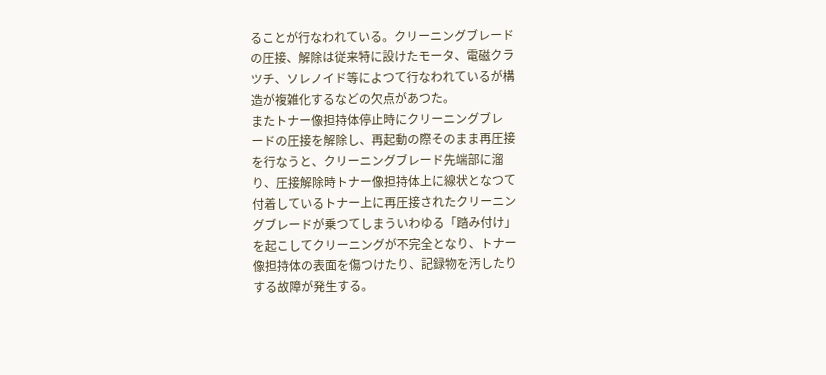ることが行なわれている。クリーニングブレード
の圧接、解除は従来特に設けたモータ、電磁クラ
ツチ、ソレノイド等によつて行なわれているが構
造が複雑化するなどの欠点があつた。
またトナー像担持体停止時にクリーニングブレ
ードの圧接を解除し、再起動の際そのまま再圧接
を行なうと、クリーニングブレード先端部に溜
り、圧接解除時トナー像担持体上に線状となつて
付着しているトナー上に再圧接されたクリーニン
グブレードが乗つてしまういわゆる「踏み付け」
を起こしてクリーニングが不完全となり、トナー
像担持体の表面を傷つけたり、記録物を汚したり
する故障が発生する。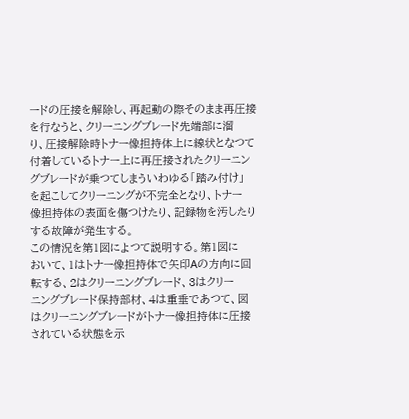ードの圧接を解除し、再起動の際そのまま再圧接
を行なうと、クリーニングブレード先端部に溜
り、圧接解除時トナー像担持体上に線状となつて
付着しているトナー上に再圧接されたクリーニン
グブレードが乗つてしまういわゆる「踏み付け」
を起こしてクリーニングが不完全となり、トナー
像担持体の表面を傷つけたり、記録物を汚したり
する故障が発生する。
この情況を第1図によつて説明する。第1図に
おいて、1はトナー像担持体で矢印Aの方向に回
転する、2はクリーニングブレード、3はクリー
ニングブレード保持部材、4は重垂であつて、図
はクリーニングブレードがトナー像担持体に圧接
されている状態を示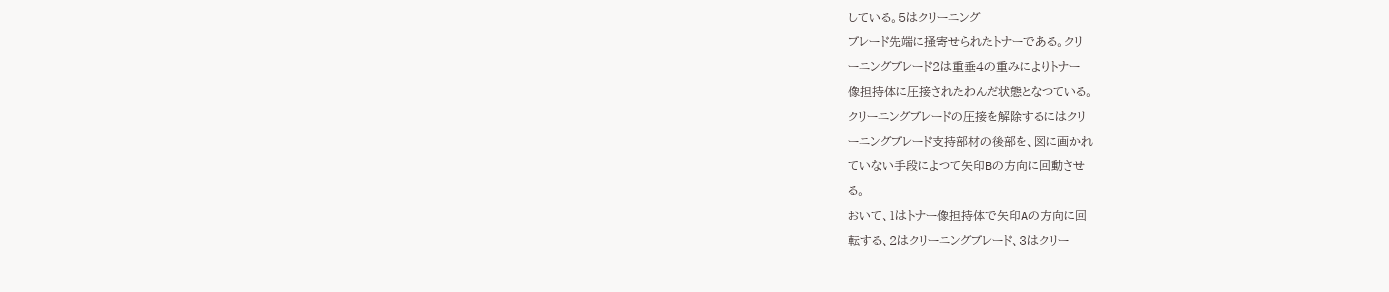している。5はクリーニング
ブレード先端に掻寄せられたトナーである。クリ
ーニングブレード2は重垂4の重みによりトナー
像担持体に圧接されたわんだ状態となつている。
クリーニングブレードの圧接を解除するにはクリ
ーニングブレード支持部材の後部を、図に画かれ
ていない手段によつて矢印Bの方向に回動させ
る。
おいて、1はトナー像担持体で矢印Aの方向に回
転する、2はクリーニングブレード、3はクリー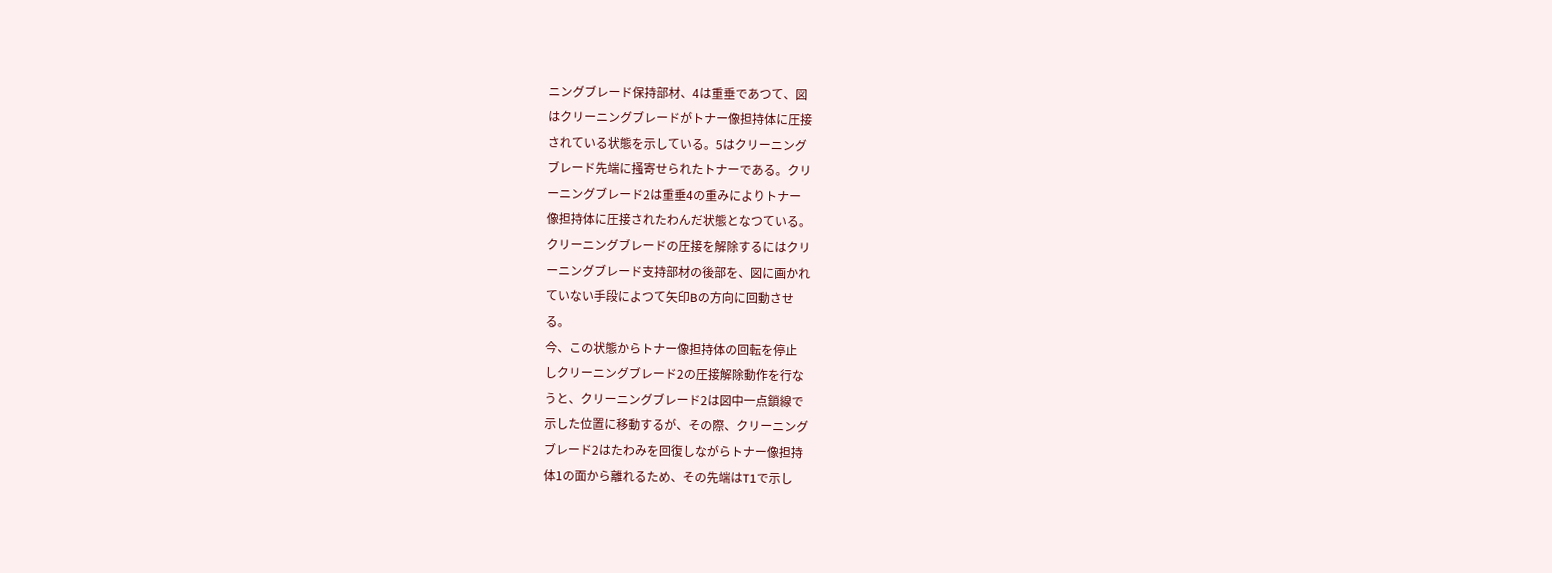ニングブレード保持部材、4は重垂であつて、図
はクリーニングブレードがトナー像担持体に圧接
されている状態を示している。5はクリーニング
ブレード先端に掻寄せられたトナーである。クリ
ーニングブレード2は重垂4の重みによりトナー
像担持体に圧接されたわんだ状態となつている。
クリーニングブレードの圧接を解除するにはクリ
ーニングブレード支持部材の後部を、図に画かれ
ていない手段によつて矢印Bの方向に回動させ
る。
今、この状態からトナー像担持体の回転を停止
しクリーニングブレード2の圧接解除動作を行な
うと、クリーニングブレード2は図中一点鎖線で
示した位置に移動するが、その際、クリーニング
ブレード2はたわみを回復しながらトナー像担持
体1の面から離れるため、その先端はT1で示し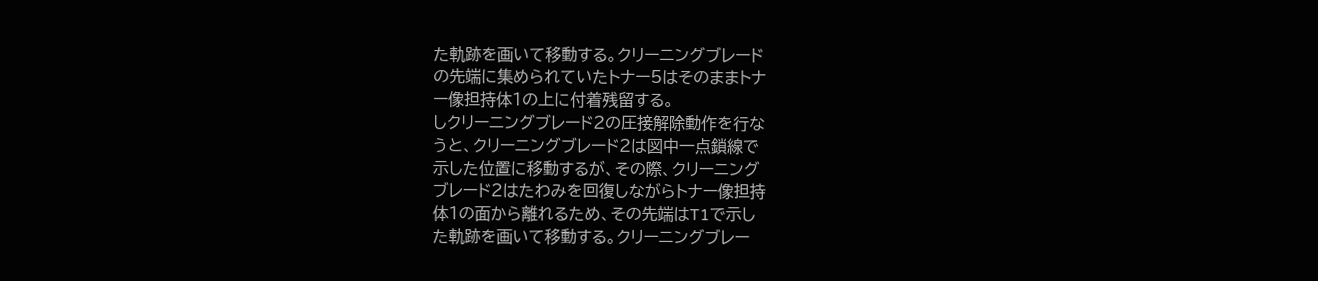た軌跡を画いて移動する。クリーニングブレード
の先端に集められていたトナー5はそのままトナ
ー像担持体1の上に付着残留する。
しクリーニングブレード2の圧接解除動作を行な
うと、クリーニングブレード2は図中一点鎖線で
示した位置に移動するが、その際、クリーニング
ブレード2はたわみを回復しながらトナー像担持
体1の面から離れるため、その先端はT1で示し
た軌跡を画いて移動する。クリーニングブレー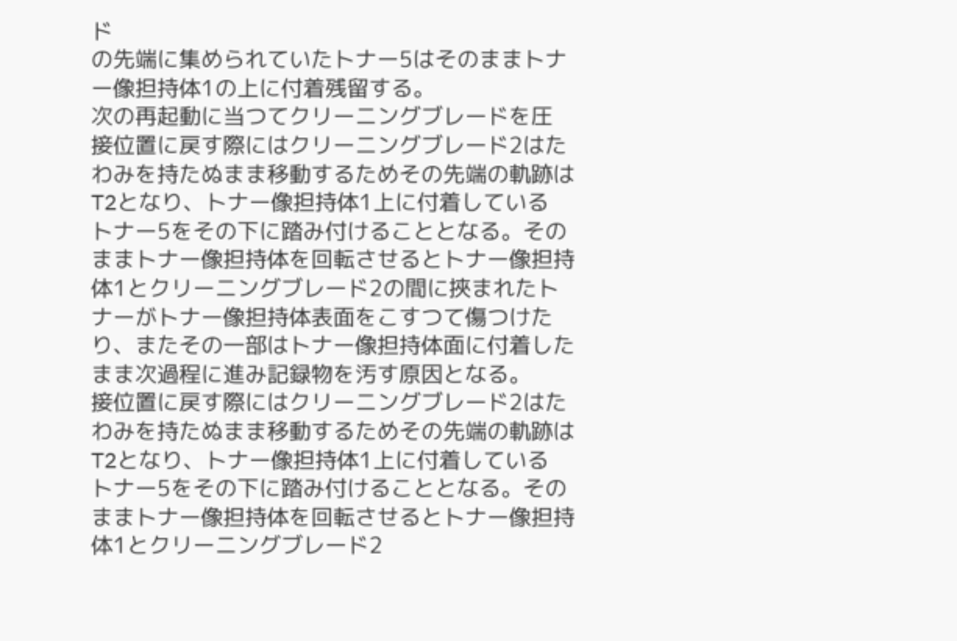ド
の先端に集められていたトナー5はそのままトナ
ー像担持体1の上に付着残留する。
次の再起動に当つてクリーニングブレードを圧
接位置に戻す際にはクリーニングブレード2はた
わみを持たぬまま移動するためその先端の軌跡は
T2となり、トナー像担持体1上に付着している
トナー5をその下に踏み付けることとなる。その
ままトナー像担持体を回転させるとトナー像担持
体1とクリーニングブレード2の間に挾まれたト
ナーがトナー像担持体表面をこすつて傷つけた
り、またその一部はトナー像担持体面に付着した
まま次過程に進み記録物を汚す原因となる。
接位置に戻す際にはクリーニングブレード2はた
わみを持たぬまま移動するためその先端の軌跡は
T2となり、トナー像担持体1上に付着している
トナー5をその下に踏み付けることとなる。その
ままトナー像担持体を回転させるとトナー像担持
体1とクリーニングブレード2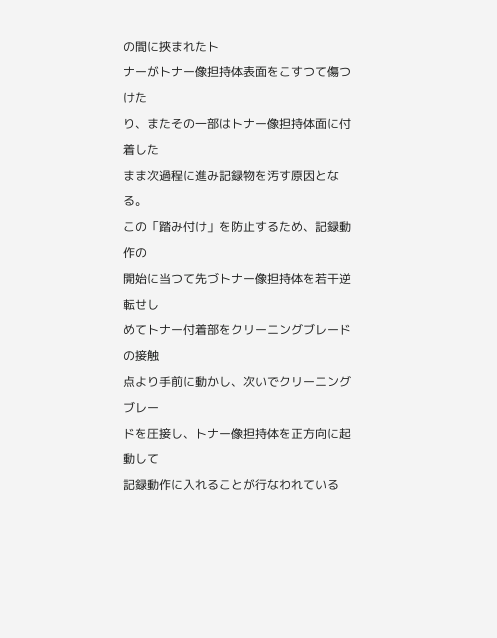の間に挾まれたト
ナーがトナー像担持体表面をこすつて傷つけた
り、またその一部はトナー像担持体面に付着した
まま次過程に進み記録物を汚す原因となる。
この「踏み付け」を防止するため、記録動作の
開始に当つて先づトナー像担持体を若干逆転せし
めてトナー付着部をクリーニングブレードの接触
点より手前に動かし、次いでクリーニングブレー
ドを圧接し、トナー像担持体を正方向に起動して
記録動作に入れることが行なわれている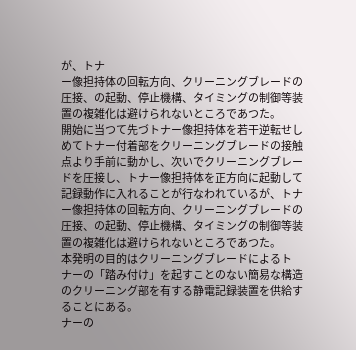が、トナ
ー像担持体の回転方向、クリーニングブレードの
圧接、の起動、停止機構、タイミングの制御等装
置の複雑化は避けられないところであつた。
開始に当つて先づトナー像担持体を若干逆転せし
めてトナー付着部をクリーニングブレードの接触
点より手前に動かし、次いでクリーニングブレー
ドを圧接し、トナー像担持体を正方向に起動して
記録動作に入れることが行なわれているが、トナ
ー像担持体の回転方向、クリーニングブレードの
圧接、の起動、停止機構、タイミングの制御等装
置の複雑化は避けられないところであつた。
本発明の目的はクリーニングブレードによるト
ナーの「踏み付け」を起すことのない簡易な構造
のクリーニング部を有する静電記録装置を供給す
ることにある。
ナーの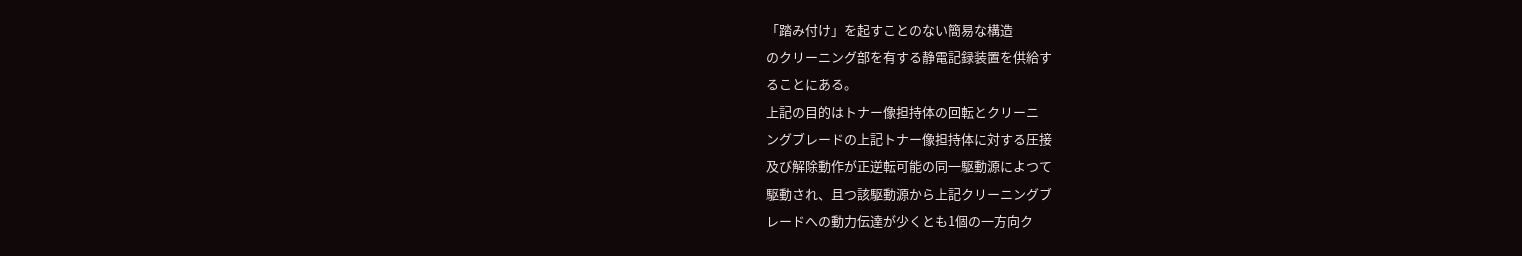「踏み付け」を起すことのない簡易な構造
のクリーニング部を有する静電記録装置を供給す
ることにある。
上記の目的はトナー像担持体の回転とクリーニ
ングブレードの上記トナー像担持体に対する圧接
及び解除動作が正逆転可能の同一駆動源によつて
駆動され、且つ該駆動源から上記クリーニングブ
レードへの動力伝達が少くとも1個の一方向ク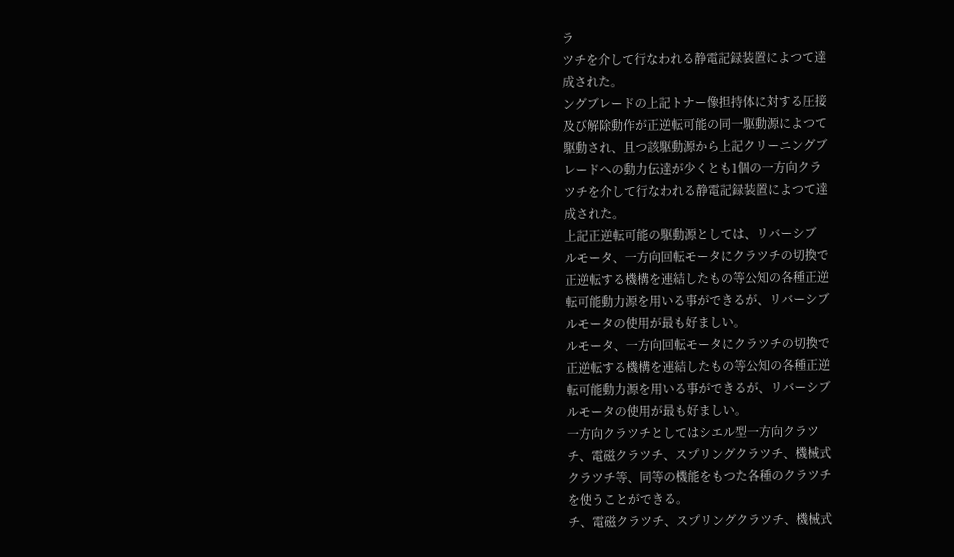ラ
ツチを介して行なわれる静電記録装置によつて達
成された。
ングブレードの上記トナー像担持体に対する圧接
及び解除動作が正逆転可能の同一駆動源によつて
駆動され、且つ該駆動源から上記クリーニングブ
レードへの動力伝達が少くとも1個の一方向クラ
ツチを介して行なわれる静電記録装置によつて達
成された。
上記正逆転可能の駆動源としては、リバーシブ
ルモータ、一方向回転モータにクラツチの切換で
正逆転する機構を連結したもの等公知の各種正逆
転可能動力源を用いる事ができるが、リバーシブ
ルモータの使用が最も好ましい。
ルモータ、一方向回転モータにクラツチの切換で
正逆転する機構を連結したもの等公知の各種正逆
転可能動力源を用いる事ができるが、リバーシブ
ルモータの使用が最も好ましい。
一方向クラツチとしてはシエル型一方向クラツ
チ、電磁クラツチ、スプリングクラツチ、機械式
クラツチ等、同等の機能をもつた各種のクラツチ
を使うことができる。
チ、電磁クラツチ、スプリングクラツチ、機械式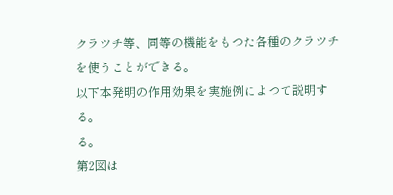クラツチ等、同等の機能をもつた各種のクラツチ
を使うことができる。
以下本発明の作用効果を実施例によつて説明す
る。
る。
第2図は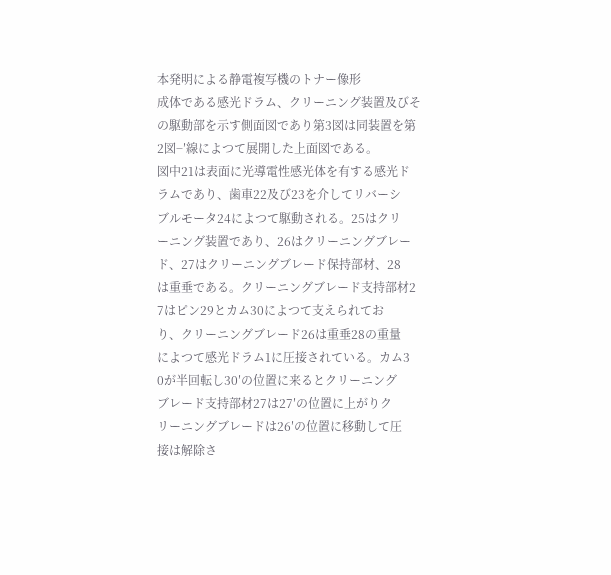本発明による静電複写機のトナー像形
成体である感光ドラム、クリーニング装置及びそ
の駆動部を示す側面図であり第3図は同装置を第
2図−′線によつて展開した上面図である。
図中21は表面に光導電性感光体を有する感光ド
ラムであり、歯車22及び23を介してリバーシ
ブルモータ24によつて駆動される。25はクリ
ーニング装置であり、26はクリーニングブレー
ド、27はクリーニングブレード保持部材、28
は重垂である。クリーニングブレード支持部材2
7はピン29とカム30によつて支えられてお
り、クリーニングブレード26は重垂28の重量
によつて感光ドラム1に圧接されている。カム3
0が半回転し30′の位置に来るとクリーニング
ブレード支持部材27は27′の位置に上がりク
リーニングブレードは26′の位置に移動して圧
接は解除さ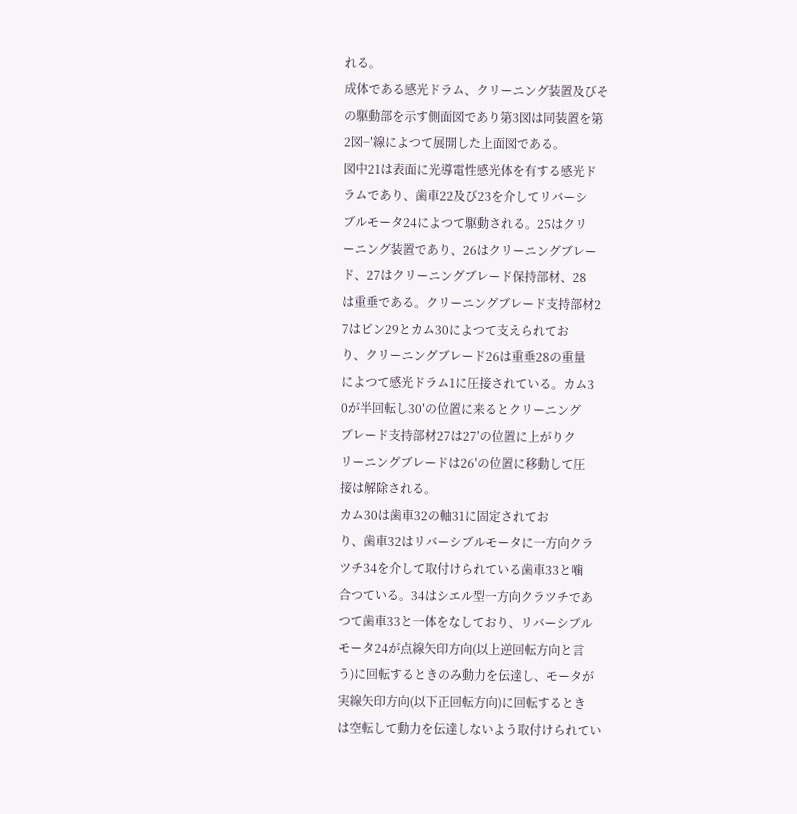れる。
成体である感光ドラム、クリーニング装置及びそ
の駆動部を示す側面図であり第3図は同装置を第
2図−′線によつて展開した上面図である。
図中21は表面に光導電性感光体を有する感光ド
ラムであり、歯車22及び23を介してリバーシ
ブルモータ24によつて駆動される。25はクリ
ーニング装置であり、26はクリーニングブレー
ド、27はクリーニングブレード保持部材、28
は重垂である。クリーニングブレード支持部材2
7はピン29とカム30によつて支えられてお
り、クリーニングブレード26は重垂28の重量
によつて感光ドラム1に圧接されている。カム3
0が半回転し30′の位置に来るとクリーニング
ブレード支持部材27は27′の位置に上がりク
リーニングブレードは26′の位置に移動して圧
接は解除される。
カム30は歯車32の軸31に固定されてお
り、歯車32はリバーシブルモータに一方向クラ
ツチ34を介して取付けられている歯車33と噛
合つている。34はシエル型一方向クラツチであ
つて歯車33と一体をなしており、リバーシブル
モータ24が点線矢印方向(以上逆回転方向と言
う)に回転するときのみ動力を伝達し、モータが
実線矢印方向(以下正回転方向)に回転するとき
は空転して動力を伝達しないよう取付けられてい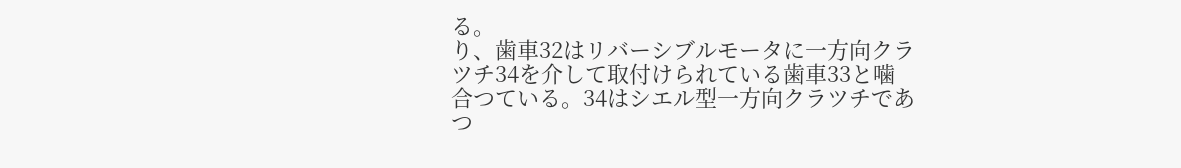る。
り、歯車32はリバーシブルモータに一方向クラ
ツチ34を介して取付けられている歯車33と噛
合つている。34はシエル型一方向クラツチであ
つ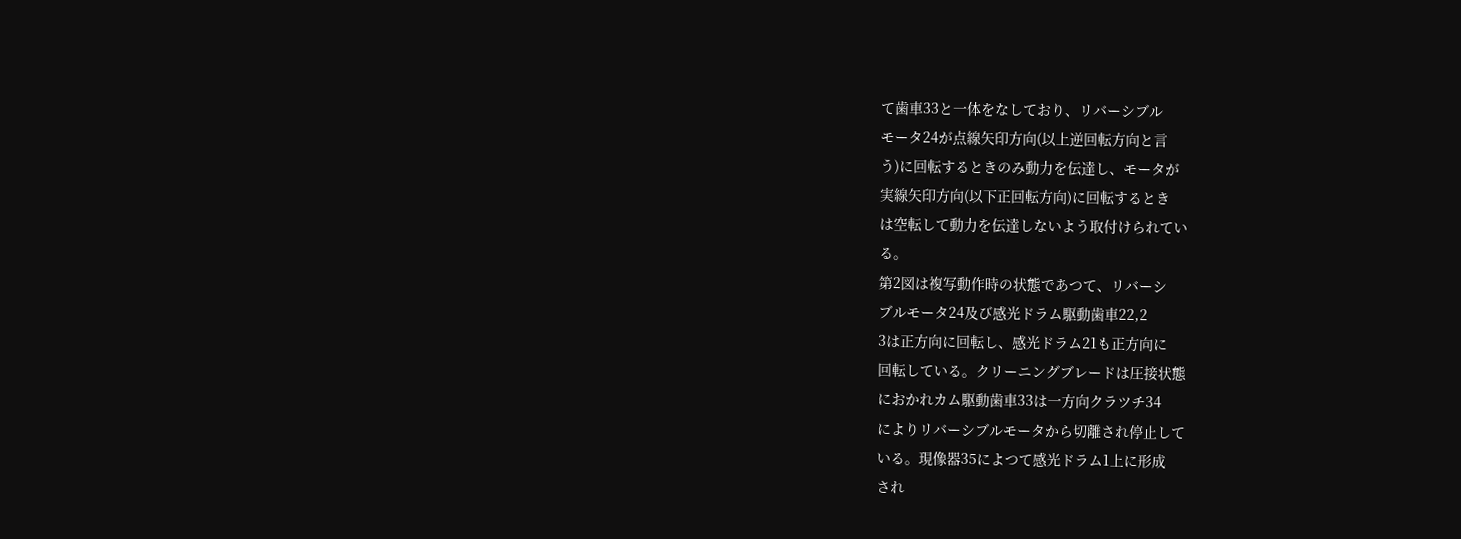て歯車33と一体をなしており、リバーシブル
モータ24が点線矢印方向(以上逆回転方向と言
う)に回転するときのみ動力を伝達し、モータが
実線矢印方向(以下正回転方向)に回転するとき
は空転して動力を伝達しないよう取付けられてい
る。
第2図は複写動作時の状態であつて、リバーシ
ブルモータ24及び感光ドラム駆動歯車22,2
3は正方向に回転し、感光ドラム21も正方向に
回転している。クリーニングブレードは圧接状態
におかれカム駆動歯車33は一方向クラツチ34
によりリバーシブルモータから切離され停止して
いる。現像器35によつて感光ドラム1上に形成
され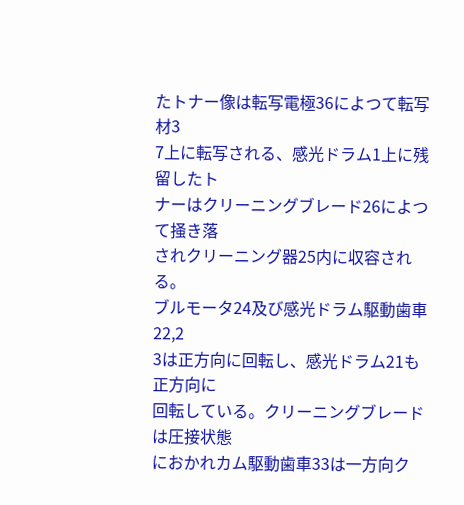たトナー像は転写電極36によつて転写材3
7上に転写される、感光ドラム1上に残留したト
ナーはクリーニングブレード26によつて掻き落
されクリーニング器25内に収容される。
ブルモータ24及び感光ドラム駆動歯車22,2
3は正方向に回転し、感光ドラム21も正方向に
回転している。クリーニングブレードは圧接状態
におかれカム駆動歯車33は一方向ク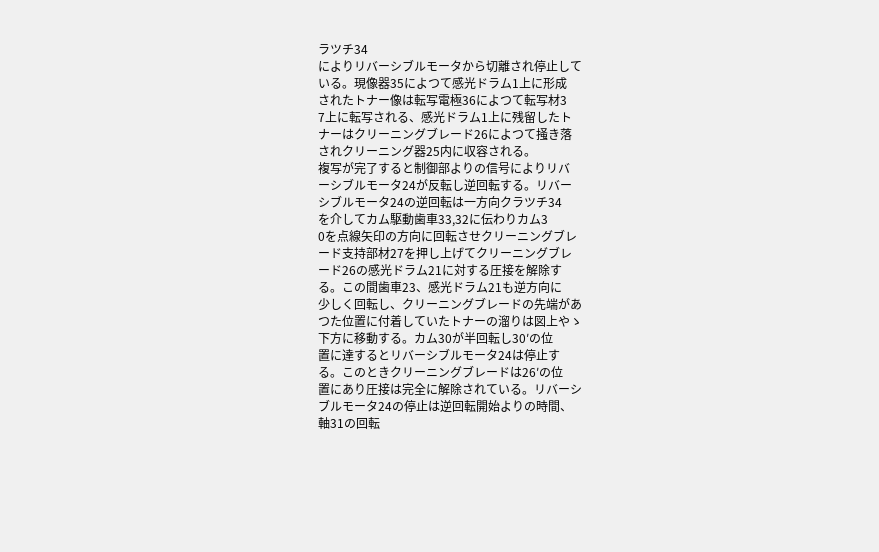ラツチ34
によりリバーシブルモータから切離され停止して
いる。現像器35によつて感光ドラム1上に形成
されたトナー像は転写電極36によつて転写材3
7上に転写される、感光ドラム1上に残留したト
ナーはクリーニングブレード26によつて掻き落
されクリーニング器25内に収容される。
複写が完了すると制御部よりの信号によりリバ
ーシブルモータ24が反転し逆回転する。リバー
シブルモータ24の逆回転は一方向クラツチ34
を介してカム駆動歯車33,32に伝わりカム3
0を点線矢印の方向に回転させクリーニングブレ
ード支持部材27を押し上げてクリーニングブレ
ード26の感光ドラム21に対する圧接を解除す
る。この間歯車23、感光ドラム21も逆方向に
少しく回転し、クリーニングブレードの先端があ
つた位置に付着していたトナーの溜りは図上やゝ
下方に移動する。カム30が半回転し30′の位
置に達するとリバーシブルモータ24は停止す
る。このときクリーニングブレードは26′の位
置にあり圧接は完全に解除されている。リバーシ
ブルモータ24の停止は逆回転開始よりの時間、
軸31の回転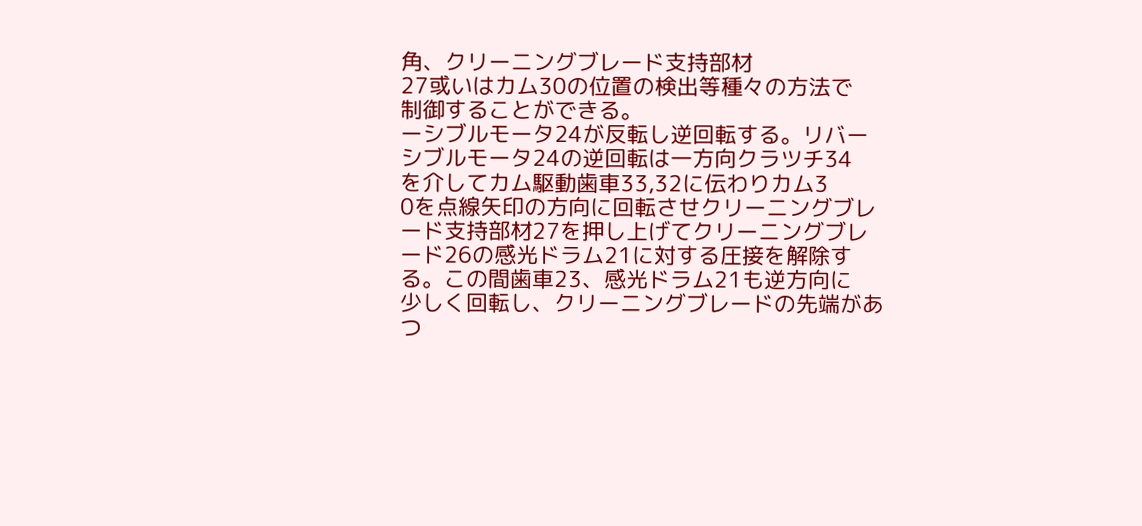角、クリーニングブレード支持部材
27或いはカム30の位置の検出等種々の方法で
制御することができる。
ーシブルモータ24が反転し逆回転する。リバー
シブルモータ24の逆回転は一方向クラツチ34
を介してカム駆動歯車33,32に伝わりカム3
0を点線矢印の方向に回転させクリーニングブレ
ード支持部材27を押し上げてクリーニングブレ
ード26の感光ドラム21に対する圧接を解除す
る。この間歯車23、感光ドラム21も逆方向に
少しく回転し、クリーニングブレードの先端があ
つ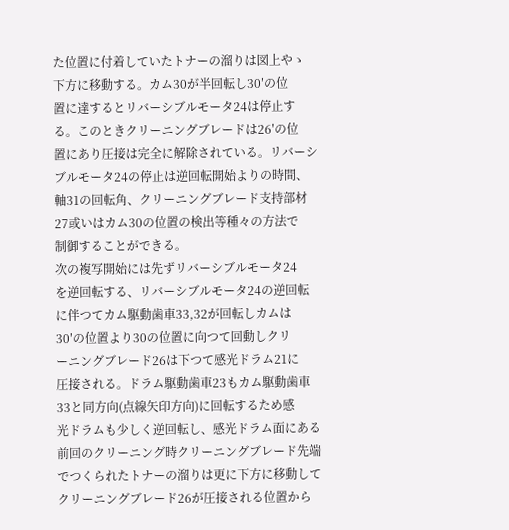た位置に付着していたトナーの溜りは図上やゝ
下方に移動する。カム30が半回転し30′の位
置に達するとリバーシブルモータ24は停止す
る。このときクリーニングブレードは26′の位
置にあり圧接は完全に解除されている。リバーシ
ブルモータ24の停止は逆回転開始よりの時間、
軸31の回転角、クリーニングブレード支持部材
27或いはカム30の位置の検出等種々の方法で
制御することができる。
次の複写開始には先ずリバーシブルモータ24
を逆回転する、リバーシブルモータ24の逆回転
に伴つてカム駆動歯車33,32が回転しカムは
30′の位置より30の位置に向つて回動しクリ
ーニングブレード26は下つて感光ドラム21に
圧接される。ドラム駆動歯車23もカム駆動歯車
33と同方向(点線矢印方向)に回転するため感
光ドラムも少しく逆回転し、感光ドラム面にある
前回のクリーニング時クリーニングブレード先端
でつくられたトナーの溜りは更に下方に移動して
クリーニングブレード26が圧接される位置から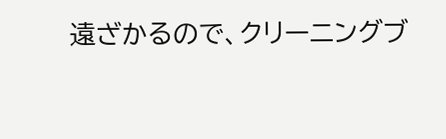遠ざかるので、クリーニングブ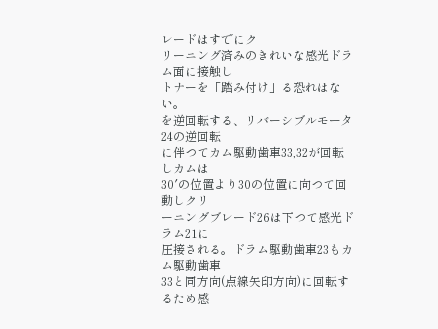レードはすでにク
リーニング済みのきれいな感光ドラム面に接触し
トナーを「踏み付け」る恐れはない。
を逆回転する、リバーシブルモータ24の逆回転
に伴つてカム駆動歯車33,32が回転しカムは
30′の位置より30の位置に向つて回動しクリ
ーニングブレード26は下つて感光ドラム21に
圧接される。ドラム駆動歯車23もカム駆動歯車
33と同方向(点線矢印方向)に回転するため感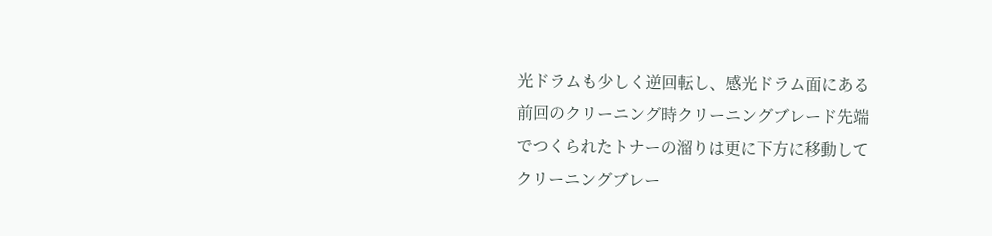光ドラムも少しく逆回転し、感光ドラム面にある
前回のクリーニング時クリーニングブレード先端
でつくられたトナーの溜りは更に下方に移動して
クリーニングブレー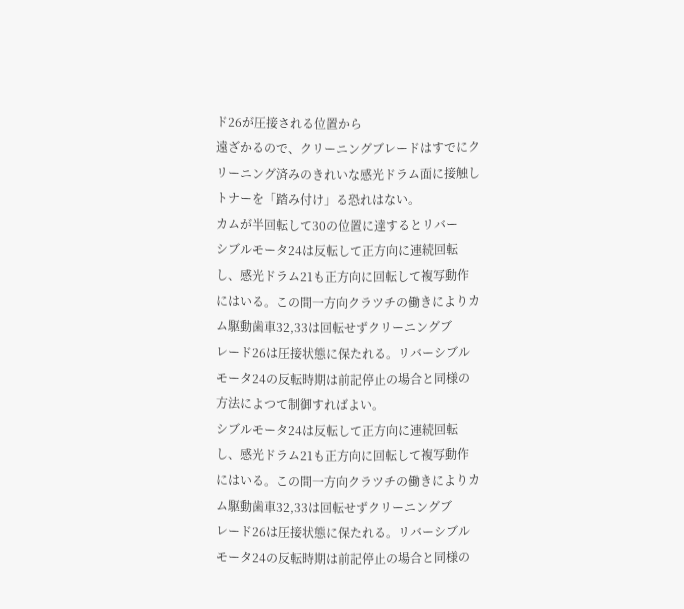ド26が圧接される位置から
遠ざかるので、クリーニングブレードはすでにク
リーニング済みのきれいな感光ドラム面に接触し
トナーを「踏み付け」る恐れはない。
カムが半回転して30の位置に達するとリバー
シブルモータ24は反転して正方向に連続回転
し、感光ドラム21も正方向に回転して複写動作
にはいる。この間一方向クラツチの働きによりカ
ム駆動歯車32,33は回転せずクリーニングブ
レード26は圧接状態に保たれる。リバーシブル
モータ24の反転時期は前記停止の場合と同様の
方法によつて制御すればよい。
シブルモータ24は反転して正方向に連続回転
し、感光ドラム21も正方向に回転して複写動作
にはいる。この間一方向クラツチの働きによりカ
ム駆動歯車32,33は回転せずクリーニングブ
レード26は圧接状態に保たれる。リバーシブル
モータ24の反転時期は前記停止の場合と同様の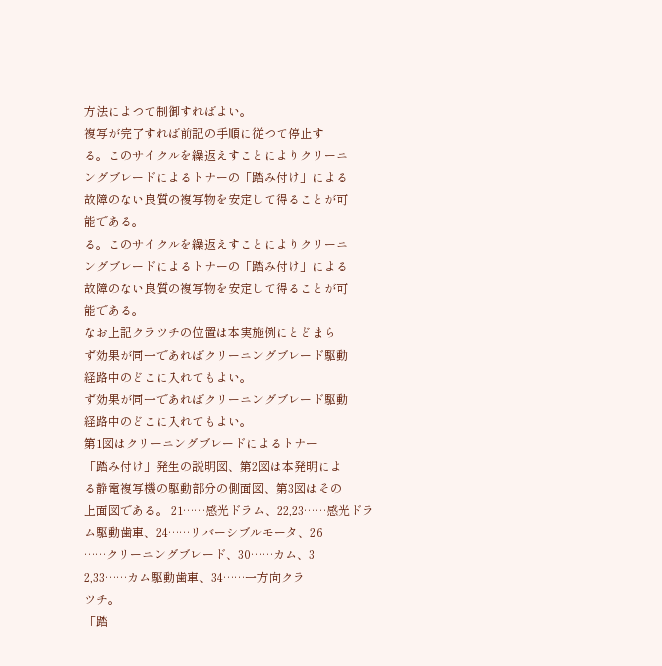方法によつて制御すればよい。
複写が完了すれば前記の手順に従つて停止す
る。このサイクルを繰返えすことによりクリーニ
ングブレードによるトナーの「踏み付け」による
故障のない良質の複写物を安定して得ることが可
能である。
る。このサイクルを繰返えすことによりクリーニ
ングブレードによるトナーの「踏み付け」による
故障のない良質の複写物を安定して得ることが可
能である。
なお上記クラツチの位置は本実施例にとどまら
ず効果が同一であればクリーニングブレード駆動
経路中のどこに入れてもよい。
ず効果が同一であればクリーニングブレード駆動
経路中のどこに入れてもよい。
第1図はクリーニングブレードによるトナー
「踏み付け」発生の説明図、第2図は本発明によ
る静電複写機の駆動部分の側面図、第3図はその
上面図である。 21……感光ドラム、22,23……感光ドラ
ム駆動歯車、24……リバーシブルモータ、26
……クリーニングブレード、30……カム、3
2,33……カム駆動歯車、34……一方向クラ
ツチ。
「踏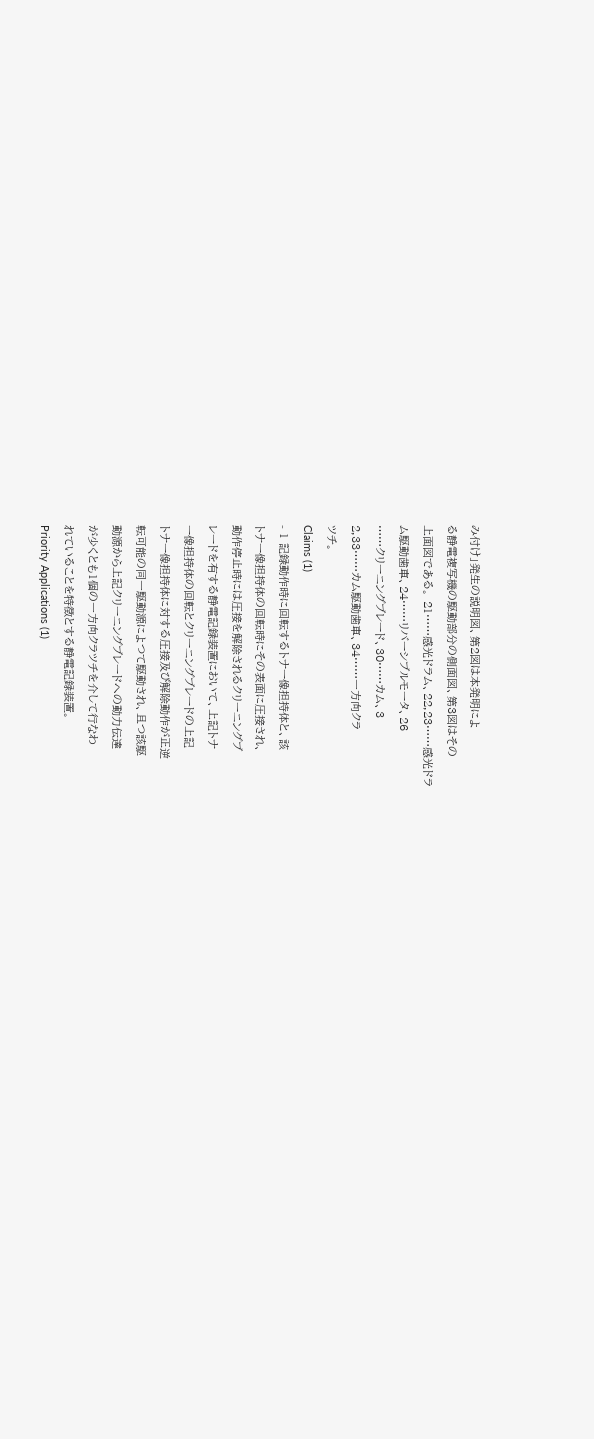み付け」発生の説明図、第2図は本発明によ
る静電複写機の駆動部分の側面図、第3図はその
上面図である。 21……感光ドラム、22,23……感光ドラ
ム駆動歯車、24……リバーシブルモータ、26
……クリーニングブレード、30……カム、3
2,33……カム駆動歯車、34……一方向クラ
ツチ。
Claims (1)
- 1 記録動作時に回転するトナー像担持体と、該
トナー像担持体の回転時にその表面に圧接され、
動作停止時には圧接を解除されるクリーニングブ
レードを有する静電記録装置において、上記トナ
ー像担持体の回転とクリーニングブレードの上記
トナー像担持体に対する圧接及び解除動作が正逆
転可能の同一駆動源によつて駆動され、且つ該駆
動源から上記クリーニングブレードへの動力伝達
が少くとも1個の一方向クラツチを介して行なわ
れていることを特徴とする静電記録装置。
Priority Applications (1)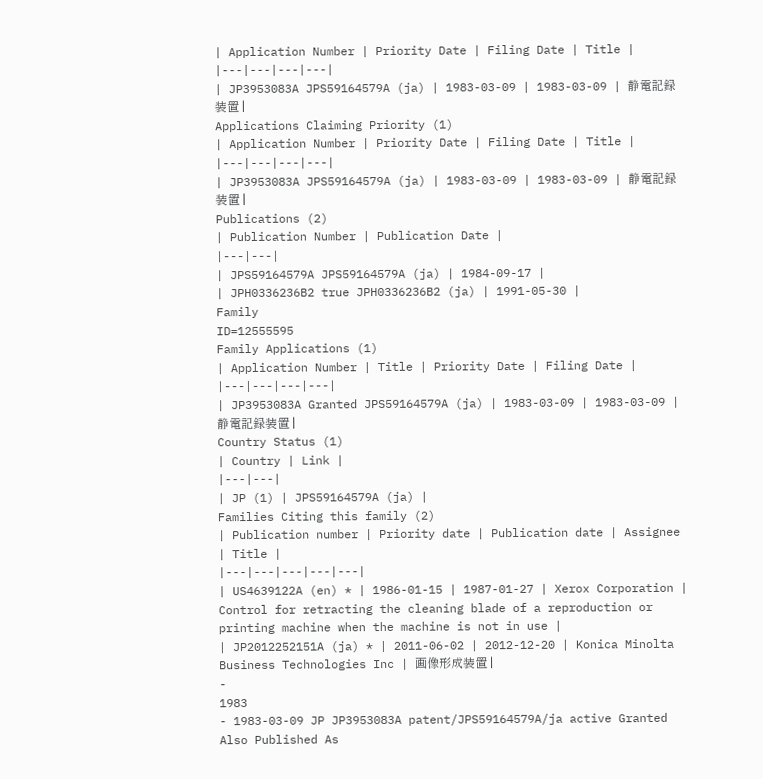| Application Number | Priority Date | Filing Date | Title |
|---|---|---|---|
| JP3953083A JPS59164579A (ja) | 1983-03-09 | 1983-03-09 | 静電記録装置 |
Applications Claiming Priority (1)
| Application Number | Priority Date | Filing Date | Title |
|---|---|---|---|
| JP3953083A JPS59164579A (ja) | 1983-03-09 | 1983-03-09 | 静電記録装置 |
Publications (2)
| Publication Number | Publication Date |
|---|---|
| JPS59164579A JPS59164579A (ja) | 1984-09-17 |
| JPH0336236B2 true JPH0336236B2 (ja) | 1991-05-30 |
Family
ID=12555595
Family Applications (1)
| Application Number | Title | Priority Date | Filing Date |
|---|---|---|---|
| JP3953083A Granted JPS59164579A (ja) | 1983-03-09 | 1983-03-09 | 静電記録装置 |
Country Status (1)
| Country | Link |
|---|---|
| JP (1) | JPS59164579A (ja) |
Families Citing this family (2)
| Publication number | Priority date | Publication date | Assignee | Title |
|---|---|---|---|---|
| US4639122A (en) * | 1986-01-15 | 1987-01-27 | Xerox Corporation | Control for retracting the cleaning blade of a reproduction or printing machine when the machine is not in use |
| JP2012252151A (ja) * | 2011-06-02 | 2012-12-20 | Konica Minolta Business Technologies Inc | 画像形成装置 |
-
1983
- 1983-03-09 JP JP3953083A patent/JPS59164579A/ja active Granted
Also Published As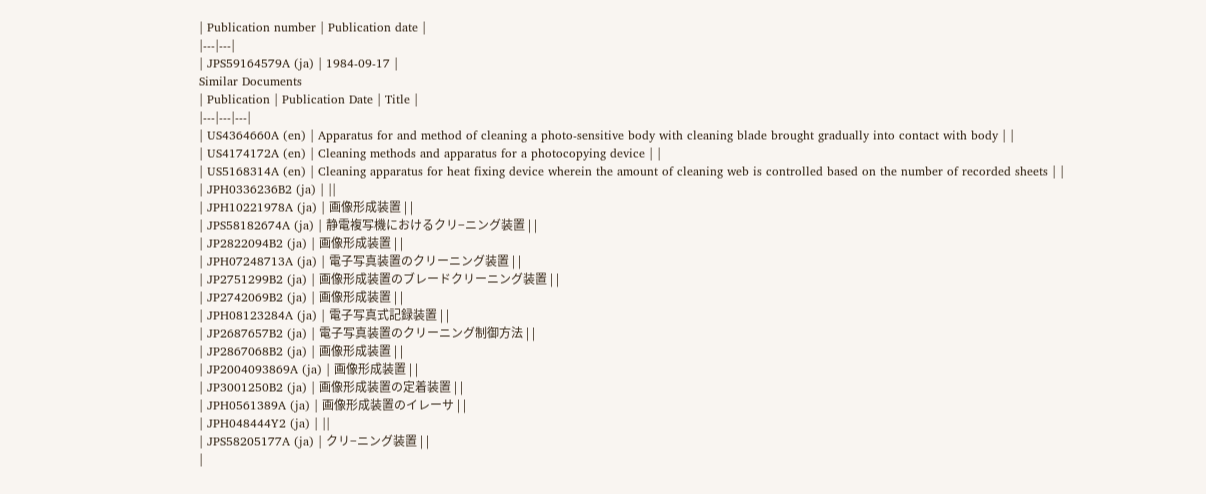| Publication number | Publication date |
|---|---|
| JPS59164579A (ja) | 1984-09-17 |
Similar Documents
| Publication | Publication Date | Title |
|---|---|---|
| US4364660A (en) | Apparatus for and method of cleaning a photo-sensitive body with cleaning blade brought gradually into contact with body | |
| US4174172A (en) | Cleaning methods and apparatus for a photocopying device | |
| US5168314A (en) | Cleaning apparatus for heat fixing device wherein the amount of cleaning web is controlled based on the number of recorded sheets | |
| JPH0336236B2 (ja) | ||
| JPH10221978A (ja) | 画像形成装置 | |
| JPS58182674A (ja) | 静電複写機におけるクリ−ニング装置 | |
| JP2822094B2 (ja) | 画像形成装置 | |
| JPH07248713A (ja) | 電子写真装置のクリーニング装置 | |
| JP2751299B2 (ja) | 画像形成装置のブレードクリーニング装置 | |
| JP2742069B2 (ja) | 画像形成装置 | |
| JPH08123284A (ja) | 電子写真式記録装置 | |
| JP2687657B2 (ja) | 電子写真装置のクリーニング制御方法 | |
| JP2867068B2 (ja) | 画像形成装置 | |
| JP2004093869A (ja) | 画像形成装置 | |
| JP3001250B2 (ja) | 画像形成装置の定着装置 | |
| JPH0561389A (ja) | 画像形成装置のイレーサ | |
| JPH048444Y2 (ja) | ||
| JPS58205177A (ja) | クリ−ニング装置 | |
|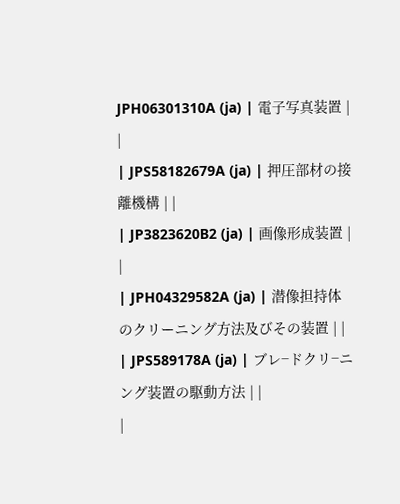JPH06301310A (ja) | 電子写真装置 | |
| JPS58182679A (ja) | 押圧部材の接離機構 | |
| JP3823620B2 (ja) | 画像形成装置 | |
| JPH04329582A (ja) | 潜像担持体のクリーニング方法及びその装置 | |
| JPS589178A (ja) | ブレ−ドクリ−ニング装置の駆動方法 | |
|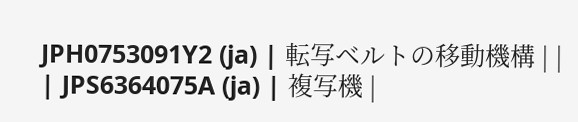JPH0753091Y2 (ja) | 転写ベルトの移動機構 | |
| JPS6364075A (ja) | 複写機 |